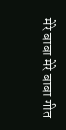मेरे बाबा मेरे बाबा गीत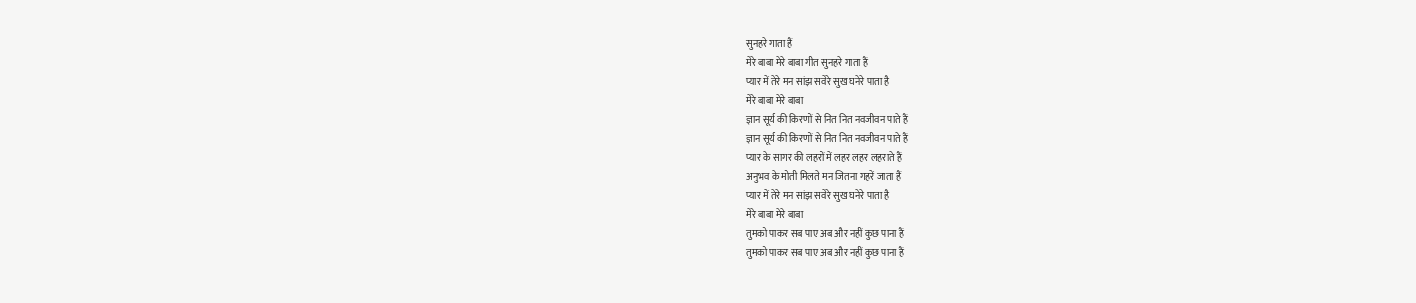सुनहरे गाता हैं
मेरे बाबा मेरे बाबा गीत सुनहरे गाता हैं
प्यार में तेरे मन सांझ सवेरे सुख घनेरे पाता है
मेरे बाबा मेरे बाबा
ज्ञान सूर्य की किरणों से नित नित नवजीवन पाते हैं
ज्ञान सूर्य की किरणों से नित नित नवजीवन पाते हैं
प्यार के सागर की लहरों में लहर लहर लहराते हैं
अनुभव के मोती मिलते मन जितना गहरें जाता हैं
प्यार में तेरे मन सांझ सवेरे सुख घनेरे पाता है
मेरे बाबा मेरे बाबा
तुमको पाकर सब पाए अब और नहीं कुछ पाना हैं
तुमको पाकर सब पाए अब और नहीं कुछ पाना हैं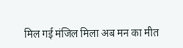मिल गई मंजिल मिला अब मन का मीत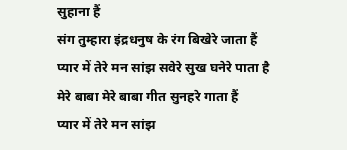सुहाना हैं
संग तुम्हारा इंद्रधनुष के रंग बिखेरे जाता हैं
प्यार में तेरे मन सांझ सवेरे सुख घनेरे पाता है
मेरे बाबा मेरे बाबा गीत सुनहरे गाता हैं
प्यार में तेरे मन सांझ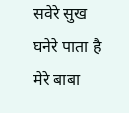सवेरे सुख घनेरे पाता है
मेरे बाबा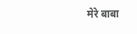मेरे बाबा